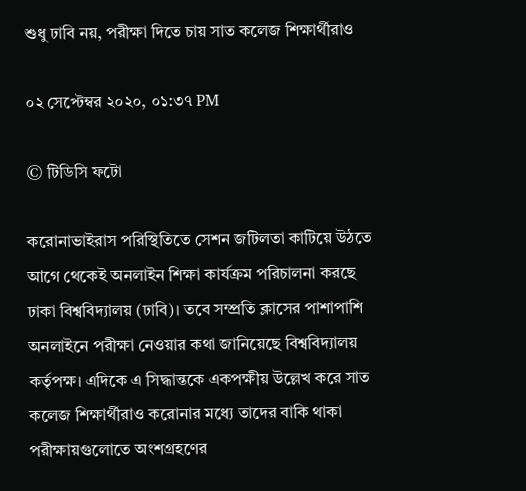শুধু ঢাবি নয়, পরীক্ষা দিতে চায় সাত কলেজ শিক্ষার্থীরাও

০২ সেপ্টেম্বর ২০২০, ০১:৩৭ PM

© টিডিসি ফটো

করোনাভাইরাস পরিস্থিতিতে সেশন জটিলতা কাটিয়ে উঠতে আগে থেকেই অনলাইন শিক্ষা কার্যক্রম পরিচালনা করছে ঢাকা বিশ্ববিদ্যালয় (ঢাবি)। তবে সম্প্রতি ক্লাসের পাশাপাশি অনলাইনে পরীক্ষা নেওয়ার কথা জানিয়েছে বিশ্ববিদ্যালয় কর্তৃপক্ষ। এদিকে এ সিদ্ধান্তকে একপক্ষীয় উল্লেখ করে সাত কলেজ শিক্ষার্থীরাও করোনার মধ্যে তাদের বাকি থাকা পরীক্ষায়গুলোতে অংশগ্রহণের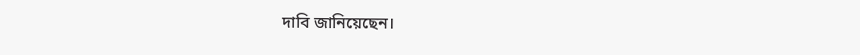দাবি জানিয়েছেন।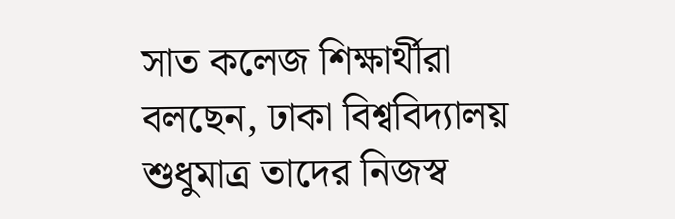সাত কলেজ শিক্ষার্থীরা বলছেন, ঢাকা বিশ্ববিদ্যালয় শুধুমাত্র তাদের নিজস্ব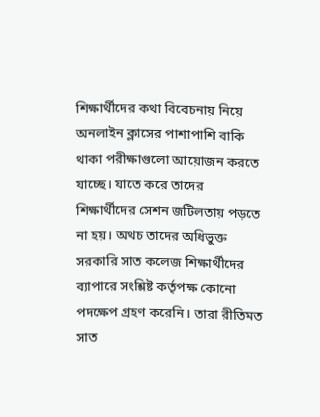শিক্ষার্থীদের কথা বিবেচনায় নিয়ে অনলাইন ক্লাসের পাশাপাশি বাকি থাকা পরীক্ষাগুলো আয়োজন করতে যাচ্ছে। যাতে করে তাদের শিক্ষার্থীদের সেশন জটিলতায় পড়তে না হয়। অথচ তাদের অধিভুক্ত সরকারি সাত কলেজ শিক্ষার্থীদের ব্যাপারে সংশ্লিষ্ট কর্তৃপক্ষ কোনো পদক্ষেপ গ্রহণ করেনি। তারা রীতিমত সাত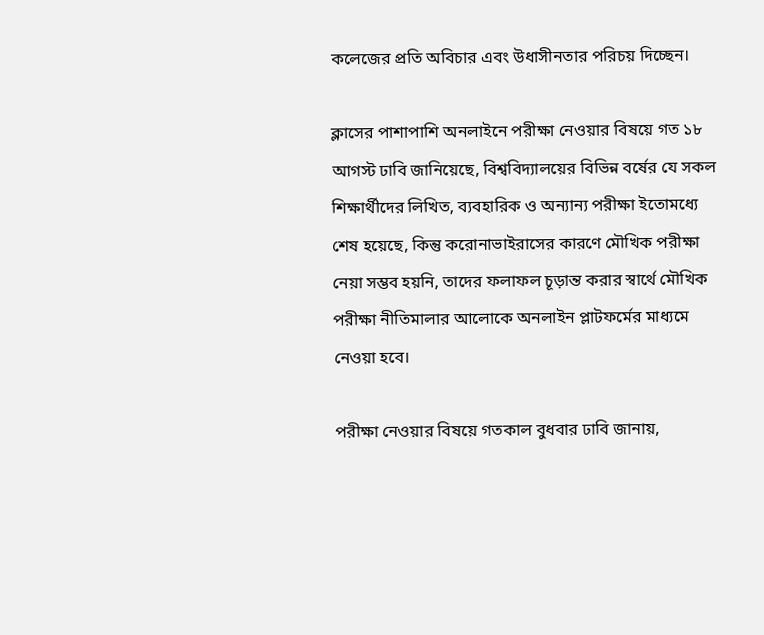কলেজের প্রতি অবিচার এবং উধাসীনতার পরিচয় দিচ্ছেন।

ক্লাসের পাশাপাশি অনলাইনে পরীক্ষা নেওয়ার বিষয়ে গত ১৮ আগস্ট ঢাবি জানিয়েছে, বিশ্ববিদ্যালয়ের বিভিন্ন বর্ষের যে সকল শিক্ষার্থীদের লিখিত, ব্যবহারিক ও অন্যান্য পরীক্ষা ইতোমধ্যে শেষ হয়েছে, কিন্তু করোনাভাইরাসের কারণে মৌখিক পরীক্ষা নেয়া সম্ভব হয়নি, তাদের ফলাফল চূড়ান্ত করার স্বার্থে মৌখিক পরীক্ষা নীতিমালার আলোকে অনলাইন প্লাটফর্মের মাধ্যমে নেওয়া হবে।

পরীক্ষা নেওয়ার বিষয়ে গতকাল বুধবার ঢাবি জানায়,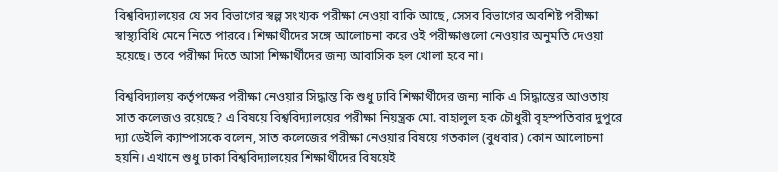বিশ্ববিদ্যালয়ের যে সব বিভাগের স্বল্প সংখ্যক পরীক্ষা নেওয়া বাকি আছে, সেসব বিভাগের অবশিষ্ট পরীক্ষা স্বাস্থ্যবিধি মেনে নিতে পারবে। শিক্ষার্থীদের সঙ্গে আলোচনা করে ওই পরীক্ষাগুলো নেওয়ার অনুমতি দেওয়া হয়েছে। তবে পরীক্ষা দিতে আসা শিক্ষার্থীদের জন্য আবাসিক হল খোলা হবে না।

বিশ্ববিদ্যালয় কর্তৃপক্ষের পরীক্ষা নেওয়ার সিদ্ধান্ত কি শুধু ঢাবি শিক্ষার্থীদের জন্য নাকি এ সিদ্ধান্তের আওতায় সাত কলেজও রয়েছে? এ বিষয়ে বিশ্ববিদ্যালয়ের পরীক্ষা নিয়ন্ত্রক মো. বাহালুল হক চৌধুরী বৃহস্পতিবার দুপুরে দ্যা ডেইলি ক্যাম্পাসকে বলেন, সাত কলেজের পরীক্ষা নেওয়ার বিষয়ে গতকাল (বুধবার) কোন আলোচনা হয়নি। এখানে শুধু ঢাকা বিশ্ববিদ্যালয়ের শিক্ষার্থীদের বিষয়েই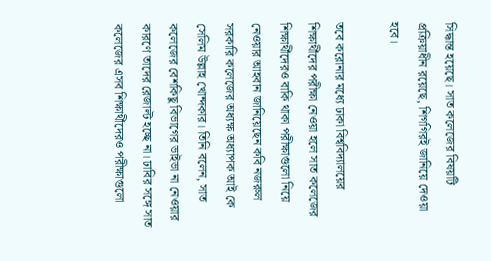সিদ্ধান্ত হয়েছে। সাত কলেজের বিষয়টি প্রক্রিয়াধীন রয়েছে, শিগগিরই জানিয়ে দেওয়া হবে।

তবে করোনার মধ্যে ঢাকা বিশ্ববিদ্যালয়ের শিক্ষার্থীদের পরীক্ষা নেওয়া হলে সাত কলেজের শিক্ষার্থীদেরও বাকি থাকা পরীক্ষাগুলো নিয়ে নেওয়ার আহবান জানিয়েছেন কবি নজরুল সরকারি কলেজের অধ্যক্ষ অধ্যাপক আই কে সেলিম উল্লাহ খোন্দকার। তিনি বলেন, সাত কলেজের বেশকিছু বিভাগের ভাইভা না নেওয়ার কারণে তাদের রেজাল্ট হচ্ছে না। ঢাবির সঙ্গে সাত কলেজের এসব শিক্ষার্থীদেরও পরীক্ষাগুলো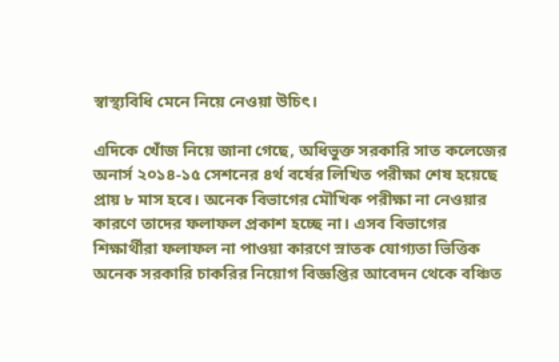স্বাস্থ্যবিধি মেনে নিয়ে নেওয়া উচিৎ।

এদিকে খোঁজ নিয়ে জানা গেছে, অধিভুক্ত সরকারি সাত কলেজের অনার্স ২০১৪-১৫ সেশনের ৪র্থ বর্ষের লিখিত পরীক্ষা শেষ হয়েছে প্রায় ৮ মাস হবে। অনেক বিভাগের মৌখিক পরীক্ষা না নেওয়ার কারণে তাদের ফলাফল প্রকাশ হচ্ছে না। এসব বিভাগের শিক্ষার্থীরা ফলাফল না পাওয়া কারণে স্নাতক যোগ্যতা ভিত্তিক অনেক সরকারি চাকরির নিয়োগ বিজ্ঞপ্তির আবেদন থেকে বঞ্চিত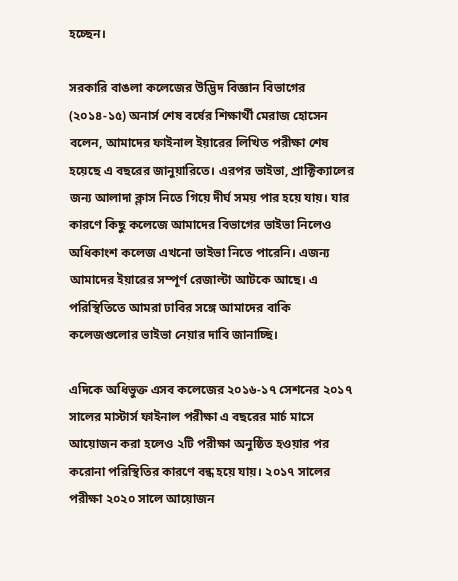হচ্ছেন।

সরকারি বাঙলা কলেজের উদ্ভিদ বিজ্ঞান বিভাগের (২০১৪-১৫) অনার্স শেষ বর্ষের শিক্ষার্থী মেরাজ হোসেন বলেন, আমাদের ফাইনাল ইয়ারের লিখিত পরীক্ষা শেষ হয়েছে এ বছরের জানুয়ারিতে। এরপর ভাইভা, প্রাক্টিক্যালের জন্য আলাদা ক্লাস নিতে গিয়ে দীর্ঘ সময় পার হয়ে যায়। যার কারণে কিছু কলেজে আমাদের বিভাগের ভাইভা নিলেও অধিকাংশ কলেজ এখনো ভাইভা নিতে পারেনি। এজন্য আমাদের ইয়ারের সম্পূর্ণ রেজাল্টা আটকে আছে। এ পরিস্থিতিতে আমরা ঢাবির সঙ্গে আমাদের বাকি কলেজগুলোর ভাইভা নেয়ার দাবি জানাচ্ছি।

এদিকে অধিভুক্ত এসব কলেজের ২০১৬-১৭ সেশনের ২০১৭ সালের মাস্টার্স ফাইনাল পরীক্ষা এ বছরের মার্চ মাসে আয়োজন করা হলেও ২টি পরীক্ষা অনুষ্ঠিত হওয়ার পর করোনা পরিস্থিতির কারণে বন্ধ হয়ে যায়। ২০১৭ সালের পরীক্ষা ২০২০ সালে আয়োজন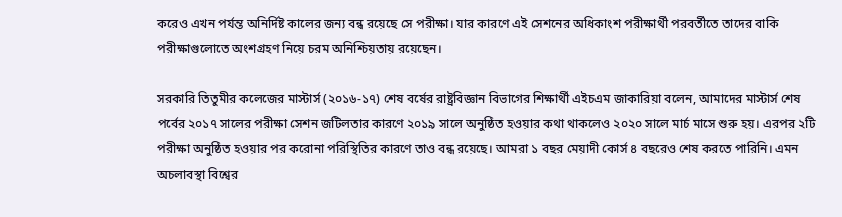করেও এখন পর্যন্ত অনির্দিষ্ট কালের জন্য বন্ধ রয়েছে সে পরীক্ষা। যার কারণে এই সেশনের অধিকাংশ পরীক্ষার্থী পরবর্তীতে তাদের বাকি পরীক্ষাগুলোতে অংশগ্রহণ নিয়ে চরম অনিশ্চিয়তায় রয়েছেন।

সরকারি তিতুমীর কলেজের মাস্টার্স (২০১৬-১৭) শেষ বর্ষের রাষ্ট্রবিজ্ঞান বিভাগের শিক্ষার্থী এইচএম জাকারিয়া বলেন, আমাদের মাস্টার্স শেষ পর্বের ২০১৭ সালের পরীক্ষা সেশন জটিলতার কারণে ২০১৯ সালে অনুষ্ঠিত হওয়ার কথা থাকলেও ২০২০ সালে মার্চ মাসে শুরু হয়। এরপর ২টি পরীক্ষা অনুষ্ঠিত হওয়ার পর করোনা পরিস্থিতির কারণে তাও বন্ধ রয়েছে। আমরা ১ বছর মেয়াদী কোর্স ৪ বছরেও শেষ করতে পারিনি। এমন অচলাবস্থা বিশ্বের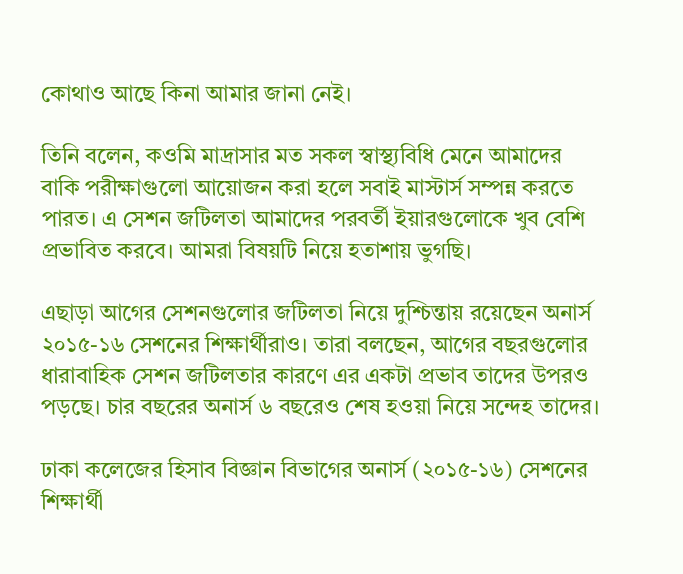কোথাও আছে কিনা আমার জানা নেই।

তিনি বলেন, কওমি মাদ্রাসার মত সকল স্বাস্থ্যবিধি মেনে আমাদের বাকি পরীক্ষাগুলো আয়োজন করা হলে সবাই মাস্টার্স সম্পন্ন করতে পারত। এ সেশন জটিলতা আমাদের পরবর্তী ইয়ারগুলোকে খুব বেশি প্রভাবিত করবে। আমরা বিষয়টি নিয়ে হতাশায় ভুগছি।

এছাড়া আগের সেশনগুলোর জটিলতা নিয়ে দুশ্চিন্তায় রয়েছেন অনার্স ২০১৫-১৬ সেশনের শিক্ষার্থীরাও। তারা বলছেন, আগের বছরগুলোর ধারাবাহিক সেশন জটিলতার কারণে এর একটা প্রভাব তাদের উপরও পড়ছে। চার বছরের অনার্স ৬ বছরেও শেষ হওয়া নিয়ে সন্দেহ তাদের।

ঢাকা কলেজের হিসাব বিজ্ঞান বিভাগের অনার্স (২০১৫-১৬) সেশনের শিক্ষার্থী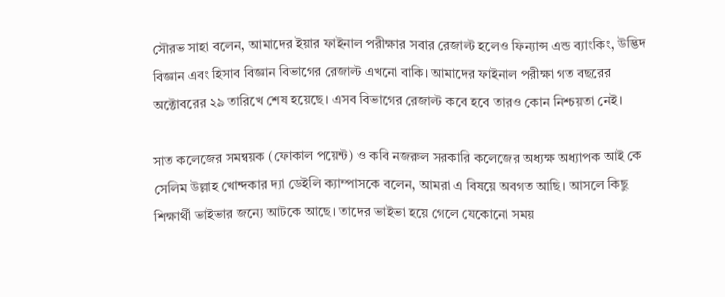সৌরভ সাহা বলেন, আমাদের ইয়ার ফাইনাল পরীক্ষার সবার রেজাল্ট হলেও ফিন্যান্স এন্ড ব্যাংকিং, উদ্ভিদ বিজ্ঞান এবং হিসাব বিজ্ঞান বিভাগের রেজাল্ট এখনো বাকি। আমাদের ফাইনাল পরীক্ষা গত বছরের অক্টোবরের ২৯ তারিখে শেষ হয়েছে। এসব বিভাগের রেজাল্ট কবে হবে তারও কোন নিশ্চয়তা নেই।

সাত কলেজের সমন্বয়ক (ফোকাল পয়েন্ট) ও কবি নজরুল সরকারি কলেজের অধ্যক্ষ অধ্যাপক আই কে সেলিম উল্লাহ খোন্দকার দ্যা ডেইলি ক্যাম্পাসকে বলেন, আমরা এ বিষয়ে অবগত আছি। আসলে কিছু শিক্ষার্থী ভাইভার জন্যে আটকে আছে। তাদের ভাইভা হয়ে গেলে যেকোনো সময়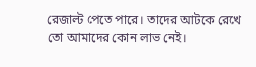রেজাল্ট পেতে পারে। তাদের আটকে রেখে তো আমাদের কোন লাভ নেই।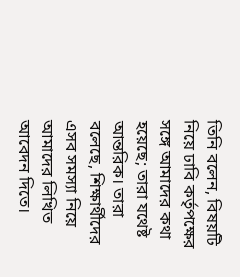তিনি বলেন, বিষয়টি নিয়ে ঢাবি কর্তৃপক্ষের সঙ্গে আমাদের কথা হয়েছে; তারা যথেষ্ট আন্তরিক। তারা বলেছে, শিক্ষার্থীদের এসব সমস্যা নিয়ে আমাদের লিখিত আবেদন দিতে।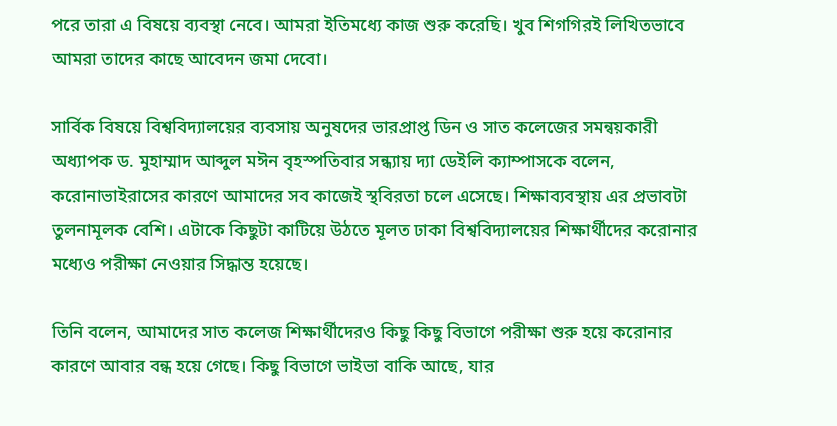পরে তারা এ বিষয়ে ব্যবস্থা নেবে। আমরা ইতিমধ্যে কাজ শুরু করেছি। খুব শিগগিরই লিখিতভাবে আমরা তাদের কাছে আবেদন জমা দেবো।

সার্বিক বিষয়ে বিশ্ববিদ্যালয়ের ব্যবসায় অনুষদের ভারপ্রাপ্ত ডিন ও সাত কলেজের সমন্বয়কারী অধ্যাপক ড. মুহাম্মাদ আব্দুল মঈন বৃহস্পতিবার সন্ধ্যায় দ্যা ডেইলি ক্যাম্পাসকে বলেন, করোনাভাইরাসের কারণে আমাদের সব কাজেই স্থবিরতা চলে এসেছে। শিক্ষাব্যবস্থায় এর প্রভাবটা তুলনামূলক বেশি। এটাকে কিছুটা কাটিয়ে উঠতে মূলত ঢাকা বিশ্ববিদ্যালয়ের শিক্ষার্থীদের করোনার মধ্যেও পরীক্ষা নেওয়ার সিদ্ধান্ত হয়েছে।

তিনি বলেন, আমাদের সাত কলেজ শিক্ষার্থীদেরও কিছু কিছু বিভাগে পরীক্ষা শুরু হয়ে করোনার কারণে আবার বন্ধ হয়ে গেছে। কিছু বিভাগে ভাইভা বাকি আছে, যার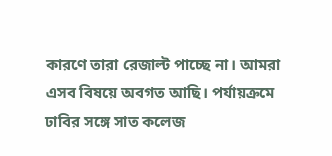কারণে তারা রেজাল্ট পাচ্ছে না। আমরা এসব বিষয়ে অবগত আছি। পর্যায়ক্রমে ঢাবির সঙ্গে সাত কলেজ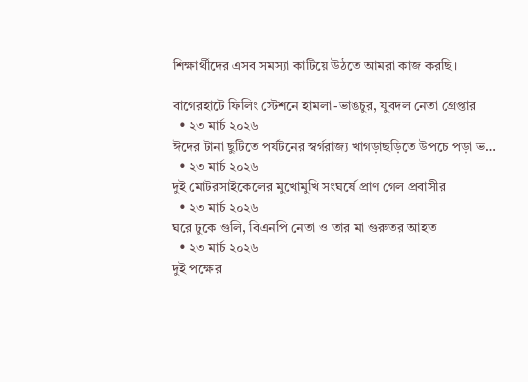শিক্ষার্থীদের এসব সমস্যা কাটিয়ে উঠতে আমরা কাজ করছি।

বাগেরহাটে ফিলিং স্টেশনে হামলা-ভাঙচুর, যুবদল নেতা গ্রেপ্তার
  • ২৩ মার্চ ২০২৬
ঈদের টানা ছুটিতে পর্যটনের স্বর্গরাজ্য খাগড়াছড়িতে উপচে পড়া ভ…
  • ২৩ মার্চ ২০২৬
দুই মোটরসাইকেলের মুখোমুখি সংঘর্ষে প্রাণ গেল প্রবাসীর
  • ২৩ মার্চ ২০২৬
ঘরে ঢুকে গুলি, বিএনপি নেতা ও তার মা গুরুতর আহত
  • ২৩ মার্চ ২০২৬
দুই পক্ষের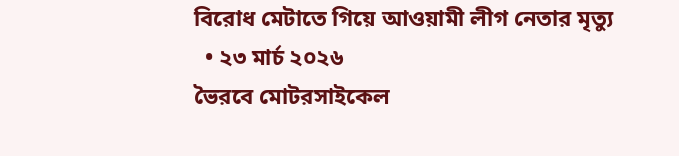বিরোধ মেটাতে গিয়ে আওয়ামী লীগ নেতার মৃত্যু
  • ২৩ মার্চ ২০২৬
ভৈরবে মোটরসাইকেল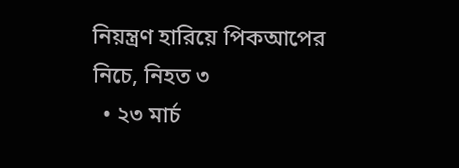নিয়ন্ত্রণ হারিয়ে পিকআপের নিচে, নিহত ৩
  • ২৩ মার্চ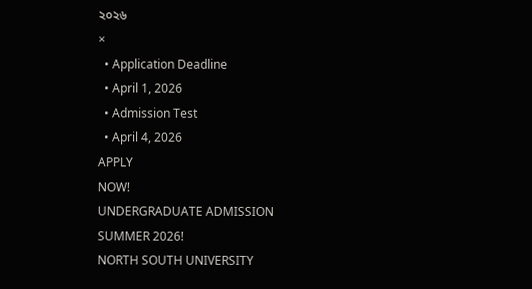২০২৬
×
  • Application Deadline
  • April 1, 2026
  • Admission Test
  • April 4, 2026
APPLY
NOW!
UNDERGRADUATE ADMISSION
SUMMER 2026!
NORTH SOUTH UNIVERSITY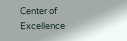Center of Excellence